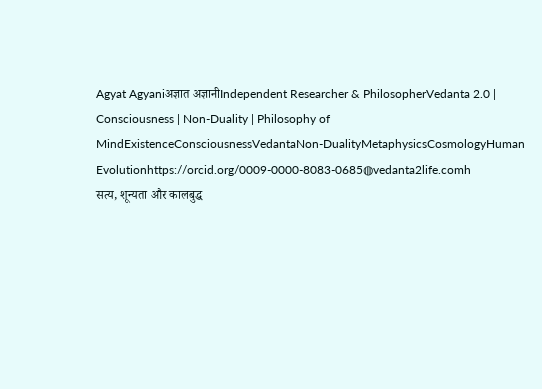Agyat Agyaniअज्ञात अज्ञानीIndependent Researcher & PhilosopherVedanta 2.0 | Consciousness | Non-Duality | Philosophy of MindExistenceConsciousnessVedantaNon-DualityMetaphysicsCosmologyHuman Evolutionhttps://orcid.org/0009-0000-8083-0685◍vedanta2life.comh
सत्य, शून्यता और कालबुद्ध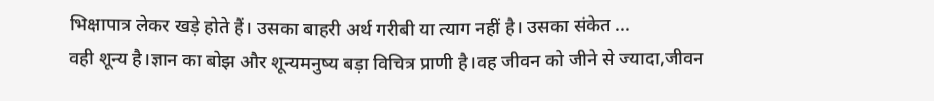भिक्षापात्र लेकर खड़े होते हैं। उसका बाहरी अर्थ गरीबी या त्याग नहीं है। उसका संकेत ...
वही शून्य है।ज्ञान का बोझ और शून्यमनुष्य बड़ा विचित्र प्राणी है।वह जीवन को जीने से ज्यादा,जीवन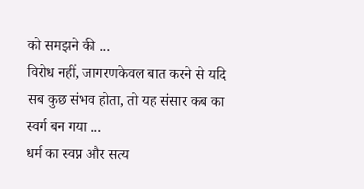को समझने की ...
विरोध नहीं, जागरणकेवल बात करने से यदि सब कुछ संभव होता, तो यह संसार कब का स्वर्ग बन गया ...
धर्म का स्वप्न और सत्य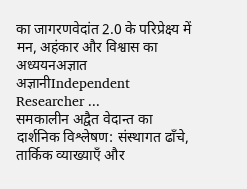का जागरणवेदांत 2.0 के परिप्रेक्ष्य में मन, अहंकार और विश्वास का अध्ययनअज्ञात अज्ञानीIndependent Researcher ...
समकालीन अद्वैत वेदान्त का दार्शनिक विश्लेषण: संस्थागत ढाँचे, तार्किक व्याख्याएँ और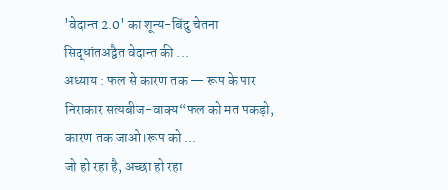'वेदान्त 2.0' का शून्य-बिंदु चेतना सिद्धांतअद्वैत वेदान्त की ...
अध्याय : फल से कारण तक — रूप के पार निराकार सत्यबीज-वाक्य“फल को मत पकड़ो, कारण तक जाओ।रूप को ...
जो हो रहा है, अच्छा हो रहा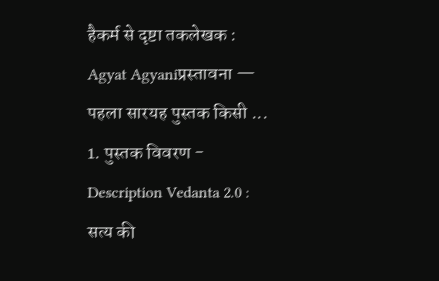हैकर्म से दृष्टा तकलेखक : Agyat Agyaniप्रस्तावना — पहला सारयह पुस्तक किसी ...
1. पुस्तक विवरण - Description Vedanta 2.0 : सत्य की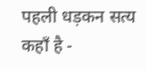पहली धड़कन सत्य कहाँ है -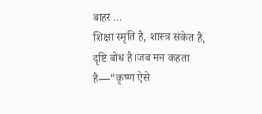बाहर ...
शिक्षा स्मृति है, शास्त्र संकेत है, दृष्टि बोध है।जब मन कहता है—“कृष्ण ऐसे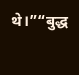थे।”“बुद्ध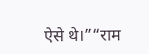ऐसे थे।”“राम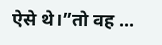ऐसे थे।”तो वह ...